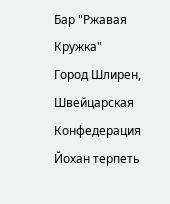Бар "Ржавая Кружка"
Город Шлирен, Швейцарская Конфедерация
Йохан терпеть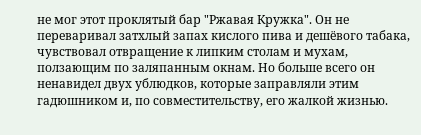не мог этот проклятый бар "Ржавая Кружка". Он не переваривал затхлый запах кислого пива и дешёвого табака, чувствовал отвращение к липким столам и мухам, ползающим по заляпанным окнам. Но больше всего он ненавидел двух ублюдков, которые заправляли этим гадюшником и, по совместительству, его жалкой жизнью.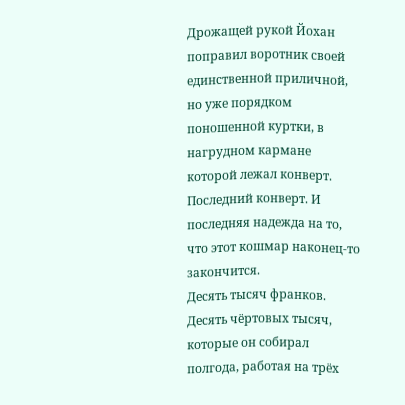Дрожащей рукой Йохан поправил воротник своей единственной приличной, но уже порядком поношенной куртки, в нагрудном кармане которой лежал конверт. Последний конверт. И последняя надежда на то, что этот кошмар наконец-то закончится.
Десять тысяч франков. Десять чёртовых тысяч, которые он собирал полгода, работая на трёх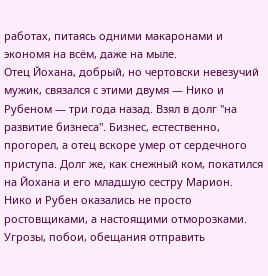работах, питаясь одними макаронами и экономя на всём, даже на мыле.
Отец Йохана, добрый, но чертовски невезучий мужик, связался с этими двумя — Нико и Рубеном — три года назад. Взял в долг "на развитие бизнеса". Бизнес, естественно, прогорел, а отец вскоре умер от сердечного приступа. Долг же, как снежный ком, покатился на Йохана и его младшую сестру Марион.
Нико и Рубен оказались не просто ростовщиками, а настоящими отморозками. Угрозы, побои, обещания отправить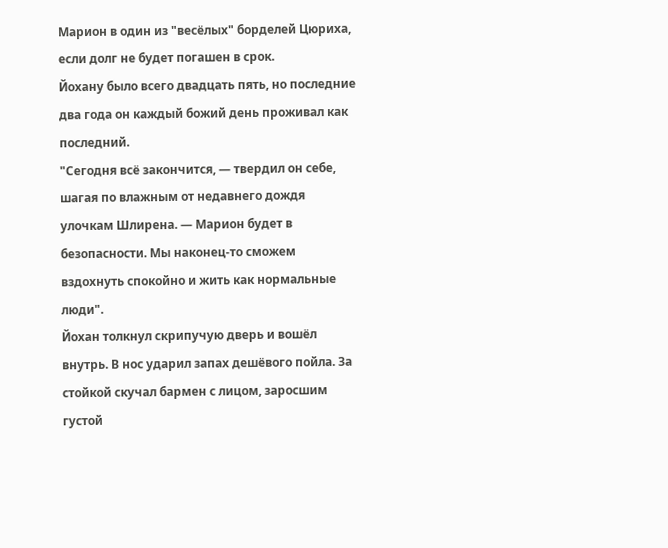Марион в один из "весёлых" борделей Цюриха, если долг не будет погашен в срок.
Йохану было всего двадцать пять, но последние два года он каждый божий день проживал как последний.
"Сегодня всё закончится, — твердил он себе, шагая по влажным от недавнего дождя улочкам Шлирена. — Марион будет в безопасности. Мы наконец-то сможем вздохнуть спокойно и жить как нормальные люди".
Йохан толкнул скрипучую дверь и вошёл внутрь. В нос ударил запах дешёвого пойла. За стойкой скучал бармен с лицом, заросшим густой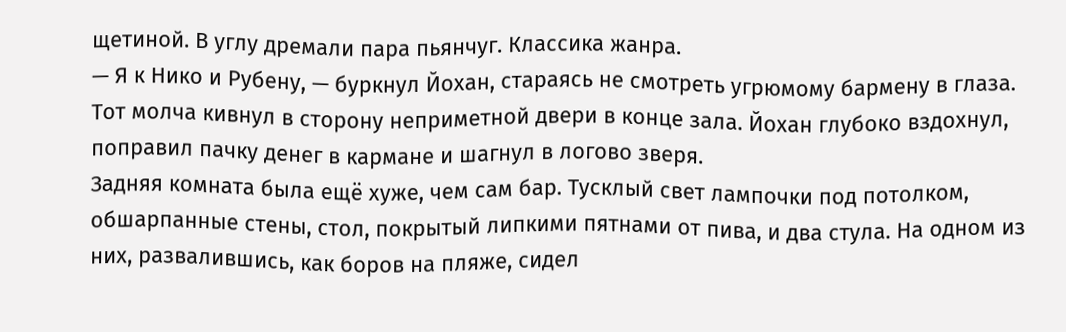щетиной. В углу дремали пара пьянчуг. Классика жанра.
— Я к Нико и Рубену, — буркнул Йохан, стараясь не смотреть угрюмому бармену в глаза.
Тот молча кивнул в сторону неприметной двери в конце зала. Йохан глубоко вздохнул, поправил пачку денег в кармане и шагнул в логово зверя.
Задняя комната была ещё хуже, чем сам бар. Тусклый свет лампочки под потолком, обшарпанные стены, стол, покрытый липкими пятнами от пива, и два стула. На одном из них, развалившись, как боров на пляже, сидел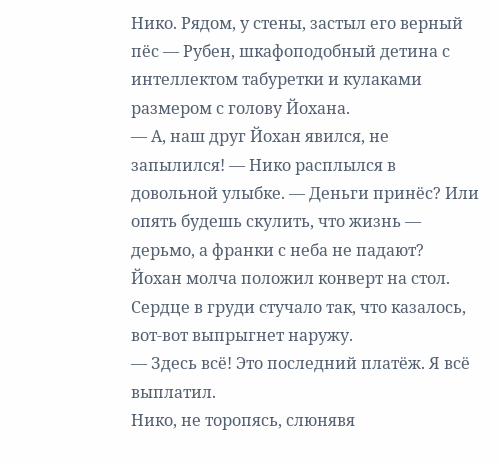Нико. Рядом, у стены, застыл его верный пёс — Рубен, шкафоподобный детина с интеллектом табуретки и кулаками размером с голову Йохана.
— А, наш друг Йохан явился, не запылился! — Нико расплылся в довольной улыбке. — Деньги принёс? Или опять будешь скулить, что жизнь — дерьмо, а франки с неба не падают?
Йохан молча положил конверт на стол. Сердце в груди стучало так, что казалось, вот-вот выпрыгнет наружу.
— Здесь всё! Это последний платёж. Я всё выплатил.
Нико, не торопясь, слюнявя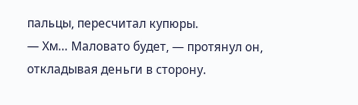пальцы, пересчитал купюры.
— Хм… Маловато будет, — протянул он, откладывая деньги в сторону.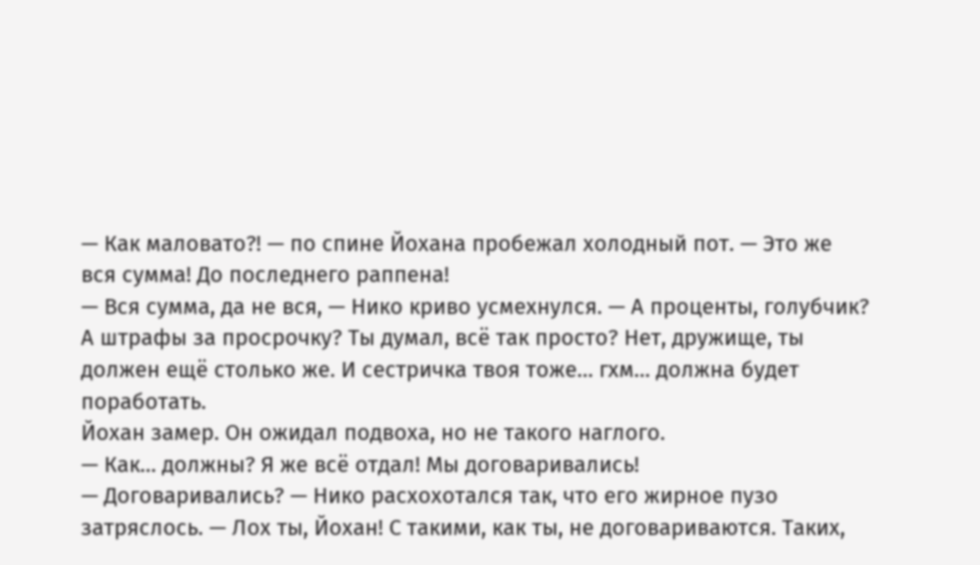— Как маловато?! — по спине Йохана пробежал холодный пот. — Это же вся сумма! До последнего раппена!
— Вся сумма, да не вся, — Нико криво усмехнулся. — А проценты, голубчик? А штрафы за просрочку? Ты думал, всё так просто? Нет, дружище, ты должен ещё столько же. И сестричка твоя тоже… гхм… должна будет поработать.
Йохан замер. Он ожидал подвоха, но не такого наглого.
— Как… должны? Я же всё отдал! Мы договаривались!
— Договаривались? — Нико расхохотался так, что его жирное пузо затряслось. — Лох ты, Йохан! С такими, как ты, не договариваются. Таких,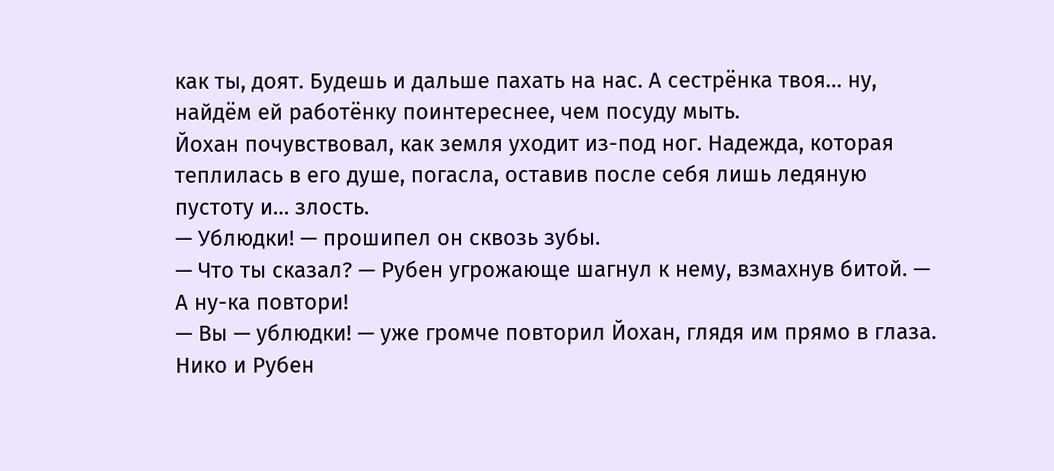как ты, доят. Будешь и дальше пахать на нас. А сестрёнка твоя… ну, найдём ей работёнку поинтереснее, чем посуду мыть.
Йохан почувствовал, как земля уходит из-под ног. Надежда, которая теплилась в его душе, погасла, оставив после себя лишь ледяную пустоту и… злость.
— Ублюдки! — прошипел он сквозь зубы.
— Что ты сказал? — Рубен угрожающе шагнул к нему, взмахнув битой. — А ну-ка повтори!
— Вы — ублюдки! — уже громче повторил Йохан, глядя им прямо в глаза.
Нико и Рубен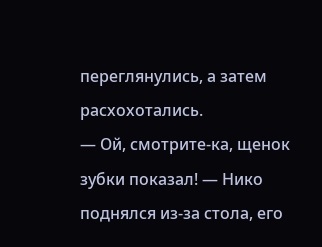переглянулись, а затем расхохотались.
— Ой, смотрите-ка, щенок зубки показал! — Нико поднялся из-за стола, его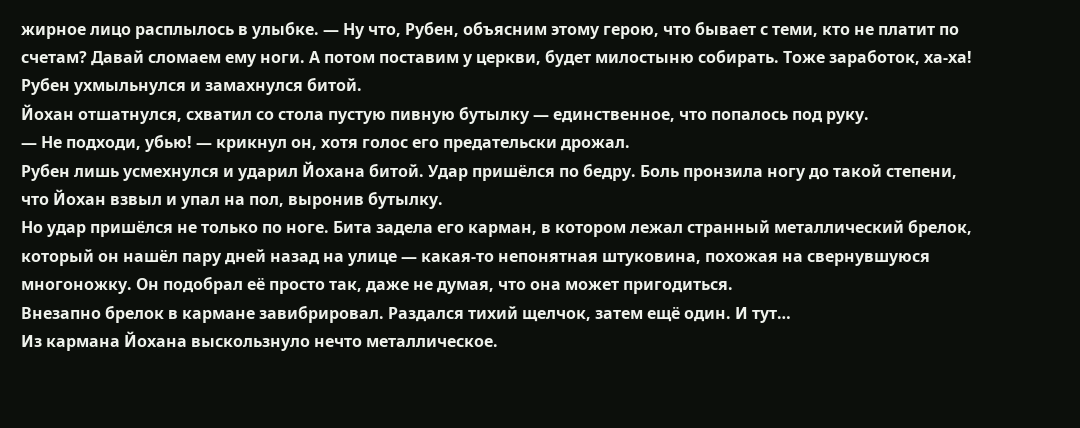жирное лицо расплылось в улыбке. — Ну что, Рубен, объясним этому герою, что бывает с теми, кто не платит по счетам? Давай сломаем ему ноги. А потом поставим у церкви, будет милостыню собирать. Тоже заработок, ха-ха!
Рубен ухмыльнулся и замахнулся битой.
Йохан отшатнулся, схватил со стола пустую пивную бутылку — единственное, что попалось под руку.
— Не подходи, убью! — крикнул он, хотя голос его предательски дрожал.
Рубен лишь усмехнулся и ударил Йохана битой. Удар пришёлся по бедру. Боль пронзила ногу до такой степени, что Йохан взвыл и упал на пол, выронив бутылку.
Но удар пришёлся не только по ноге. Бита задела его карман, в котором лежал странный металлический брелок, который он нашёл пару дней назад на улице — какая-то непонятная штуковина, похожая на свернувшуюся многоножку. Он подобрал её просто так, даже не думая, что она может пригодиться.
Внезапно брелок в кармане завибрировал. Раздался тихий щелчок, затем ещё один. И тут…
Из кармана Йохана выскользнуло нечто металлическое.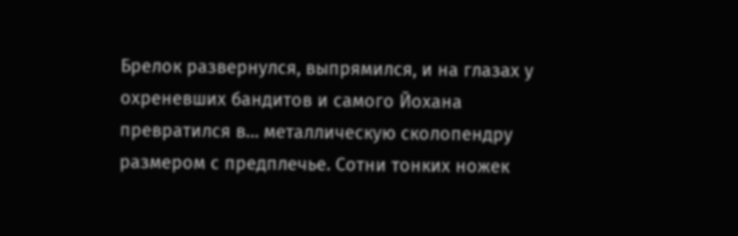Брелок развернулся, выпрямился, и на глазах у охреневших бандитов и самого Йохана превратился в… металлическую сколопендру размером с предплечье. Сотни тонких ножек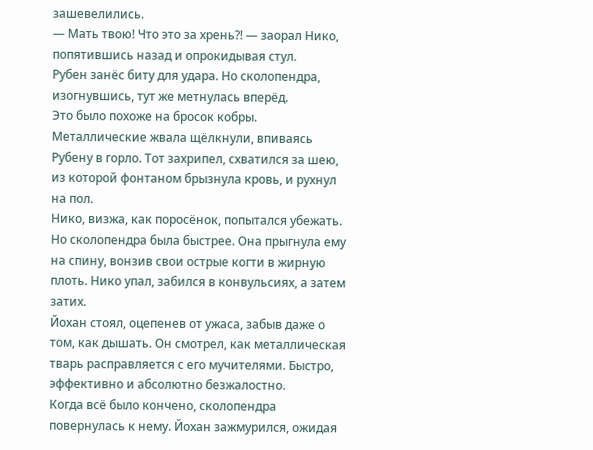зашевелились.
— Мать твою! Что это за хрень?! — заорал Нико, попятившись назад и опрокидывая стул.
Рубен занёс биту для удара. Но сколопендра, изогнувшись, тут же метнулась вперёд.
Это было похоже на бросок кобры. Металлические жвала щёлкнули, впиваясь Рубену в горло. Тот захрипел, схватился за шею, из которой фонтаном брызнула кровь, и рухнул на пол.
Нико, визжа, как поросёнок, попытался убежать. Но сколопендра была быстрее. Она прыгнула ему на спину, вонзив свои острые когти в жирную плоть. Нико упал, забился в конвульсиях, а затем затих.
Йохан стоял, оцепенев от ужаса, забыв даже о том, как дышать. Он смотрел, как металлическая тварь расправляется с его мучителями. Быстро, эффективно и абсолютно безжалостно.
Когда всё было кончено, сколопендра повернулась к нему. Йохан зажмурился, ожидая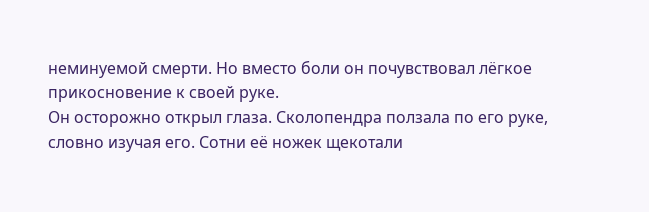неминуемой смерти. Но вместо боли он почувствовал лёгкое прикосновение к своей руке.
Он осторожно открыл глаза. Сколопендра ползала по его руке, словно изучая его. Сотни её ножек щекотали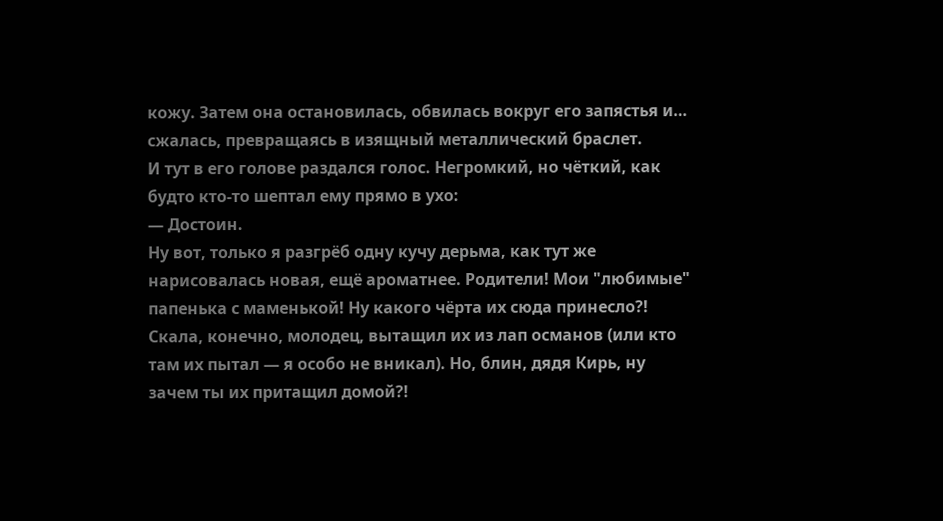кожу. Затем она остановилась, обвилась вокруг его запястья и… сжалась, превращаясь в изящный металлический браслет.
И тут в его голове раздался голос. Негромкий, но чёткий, как будто кто-то шептал ему прямо в ухо:
— Достоин.
Ну вот, только я разгрёб одну кучу дерьма, как тут же нарисовалась новая, ещё ароматнее. Родители! Мои "любимые" папенька с маменькой! Ну какого чёрта их сюда принесло?!
Скала, конечно, молодец, вытащил их из лап османов (или кто там их пытал — я особо не вникал). Но, блин, дядя Кирь, ну зачем ты их притащил домой?!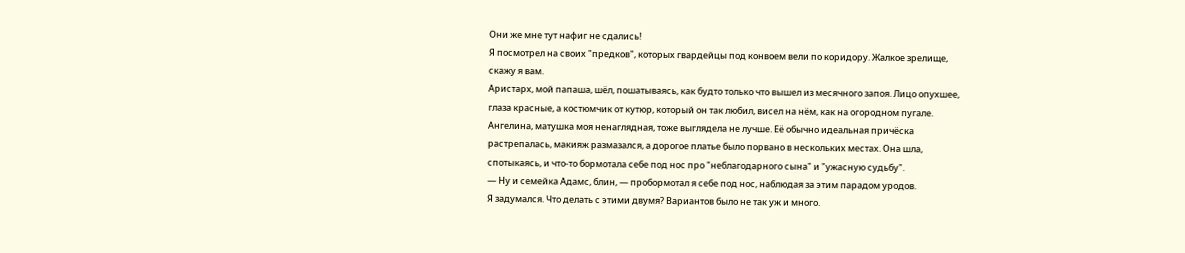Они же мне тут нафиг не сдались!
Я посмотрел на своих "предков", которых гвардейцы под конвоем вели по коридору. Жалкое зрелище, скажу я вам.
Аристарх, мой папаша, шёл, пошатываясь, как будто только что вышел из месячного запоя. Лицо опухшее, глаза красные, а костюмчик от кутюр, который он так любил, висел на нём, как на огородном пугале.
Ангелина, матушка моя ненаглядная, тоже выглядела не лучше. Её обычно идеальная причёска растрепалась, макияж размазался, а дорогое платье было порвано в нескольких местах. Она шла, спотыкаясь, и что-то бормотала себе под нос про "неблагодарного сына" и "ужасную судьбу".
— Ну и семейка Адамс, блин, — пробормотал я себе под нос, наблюдая за этим парадом уродов.
Я задумался. Что делать с этими двумя? Вариантов было не так уж и много.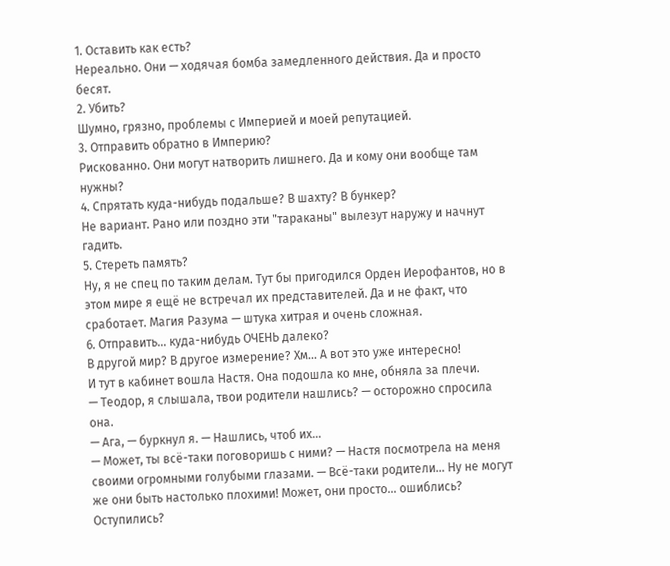1. Оставить как есть?
Нереально. Они — ходячая бомба замедленного действия. Да и просто бесят.
2. Убить?
Шумно, грязно, проблемы с Империей и моей репутацией.
3. Отправить обратно в Империю?
Рискованно. Они могут натворить лишнего. Да и кому они вообще там нужны?
4. Спрятать куда-нибудь подальше? В шахту? В бункер?
Не вариант. Рано или поздно эти "тараканы" вылезут наружу и начнут гадить.
5. Стереть память?
Ну, я не спец по таким делам. Тут бы пригодился Орден Иерофантов, но в этом мире я ещё не встречал их представителей. Да и не факт, что сработает. Магия Разума — штука хитрая и очень сложная.
6. Отправить… куда-нибудь ОЧЕНЬ далеко?
В другой мир? В другое измерение? Хм… А вот это уже интересно!
И тут в кабинет вошла Настя. Она подошла ко мне, обняла за плечи.
— Теодор, я слышала, твои родители нашлись? — осторожно спросила она.
— Ага, — буркнул я. — Нашлись, чтоб их…
— Может, ты всё-таки поговоришь с ними? — Настя посмотрела на меня своими огромными голубыми глазами. — Всё-таки родители… Ну не могут же они быть настолько плохими! Может, они просто… ошиблись? Оступились?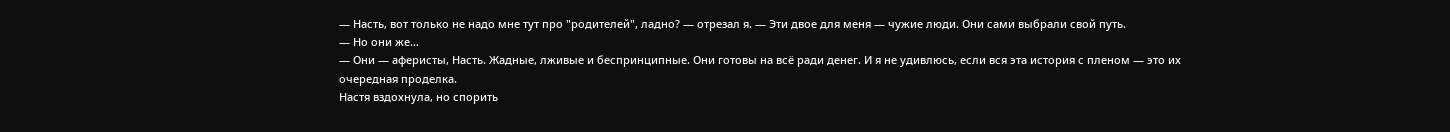— Насть, вот только не надо мне тут про "родителей", ладно? — отрезал я. — Эти двое для меня — чужие люди. Они сами выбрали свой путь.
— Но они же…
— Они — аферисты, Насть. Жадные, лживые и беспринципные. Они готовы на всё ради денег. И я не удивлюсь, если вся эта история с пленом — это их очередная проделка.
Настя вздохнула, но спорить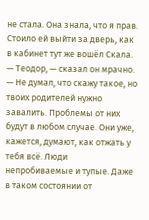не стала. Она знала, что я прав.
Стоило ей выйти за дверь, как в кабинет тут же вошёл Скала.
— Теодор, — сказал он мрачно. — Не думал, что скажу такое, но твоих родителей нужно завалить. Проблемы от них будут в любом случае. Они уже, кажется, думают, как отжать у тебя всё. Люди непробиваемые и тупые. Даже в таком состоянии от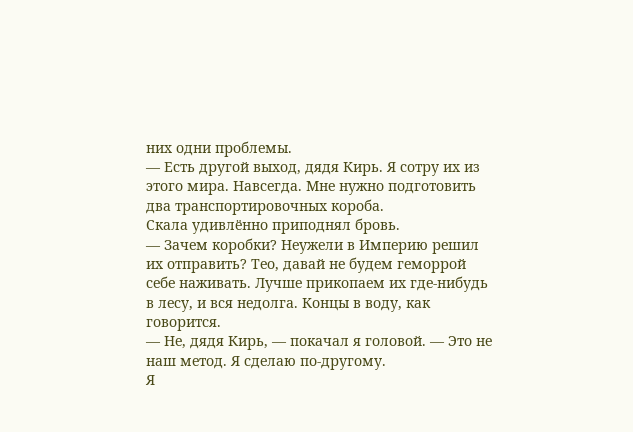них одни проблемы.
— Есть другой выход, дядя Кирь. Я сотру их из этого мира. Навсегда. Мне нужно подготовить два транспортировочных короба.
Скала удивлённо приподнял бровь.
— Зачем коробки? Неужели в Империю решил их отправить? Тео, давай не будем геморрой себе наживать. Лучше прикопаем их где-нибудь в лесу, и вся недолга. Концы в воду, как говорится.
— Не, дядя Кирь, — покачал я головой. — Это не наш метод. Я сделаю по-другому.
Я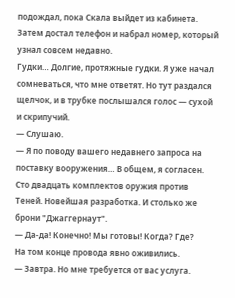подождал, пока Скала выйдет из кабинета. Затем достал телефон и набрал номер, который узнал совсем недавно.
Гудки… Долгие, протяжные гудки. Я уже начал сомневаться, что мне ответят. Но тут раздался щелчок, и в трубке послышался голос — сухой и скрипучий.
— Слушаю.
— Я по поводу вашего недавнего запроса на поставку вооружения… В общем, я согласен. Сто двадцать комплектов оружия против Теней. Новейшая разработка. И столько же брони "Джаггернаут".
— Да-да! Конечно! Мы готовы! Когда? Где?
На том конце провода явно оживились.
— Завтра. Но мне требуется от вас услуга.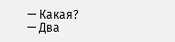— Какая?
— Два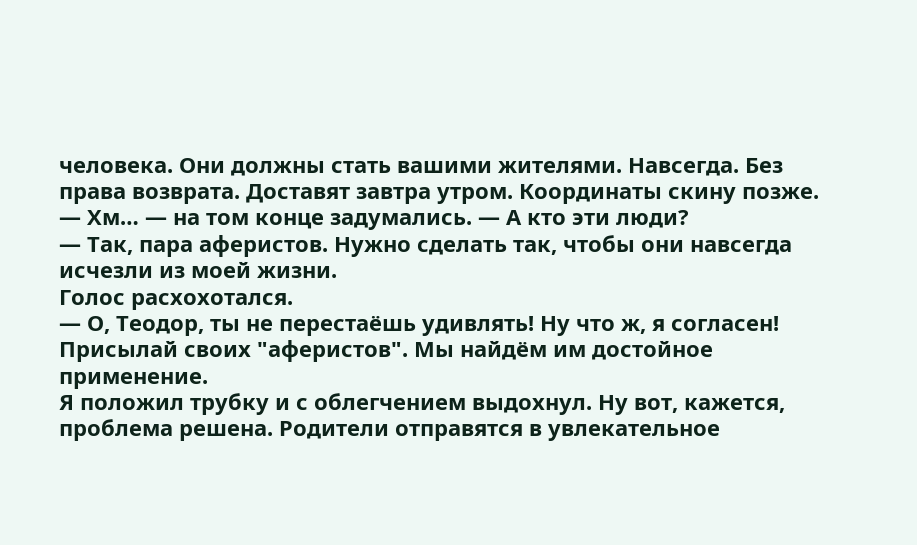человека. Они должны стать вашими жителями. Навсегда. Без права возврата. Доставят завтра утром. Координаты скину позже.
— Хм… — на том конце задумались. — А кто эти люди?
— Так, пара аферистов. Нужно сделать так, чтобы они навсегда исчезли из моей жизни.
Голос расхохотался.
— О, Теодор, ты не перестаёшь удивлять! Ну что ж, я согласен! Присылай своих "аферистов". Мы найдём им достойное применение.
Я положил трубку и с облегчением выдохнул. Ну вот, кажется, проблема решена. Родители отправятся в увлекательное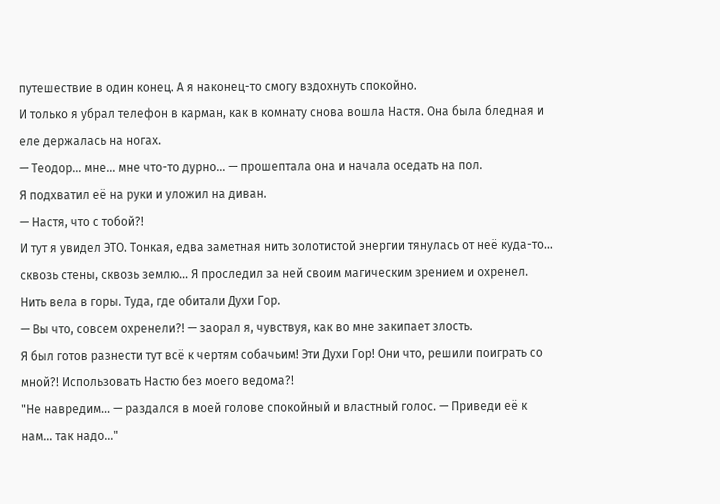путешествие в один конец. А я наконец-то смогу вздохнуть спокойно.
И только я убрал телефон в карман, как в комнату снова вошла Настя. Она была бледная и еле держалась на ногах.
— Теодор… мне… мне что-то дурно… — прошептала она и начала оседать на пол.
Я подхватил её на руки и уложил на диван.
— Настя, что с тобой?!
И тут я увидел ЭТО. Тонкая, едва заметная нить золотистой энергии тянулась от неё куда-то… сквозь стены, сквозь землю… Я проследил за ней своим магическим зрением и охренел. Нить вела в горы. Туда, где обитали Духи Гор.
— Вы что, совсем охренели?! — заорал я, чувствуя, как во мне закипает злость.
Я был готов разнести тут всё к чертям собачьим! Эти Духи Гор! Они что, решили поиграть со мной?! Использовать Настю без моего ведома?!
"Не навредим… — раздался в моей голове спокойный и властный голос. — Приведи её к нам… так надо…"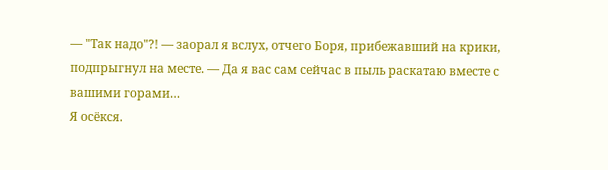— "Так надо"?! — заорал я вслух, отчего Боря, прибежавший на крики, подпрыгнул на месте. — Да я вас сам сейчас в пыль раскатаю вместе с вашими горами…
Я осёкся.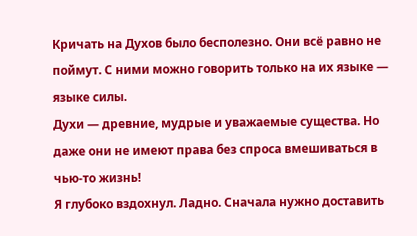Кричать на Духов было бесполезно. Они всё равно не поймут. С ними можно говорить только на их языке — языке силы.
Духи — древние, мудрые и уважаемые существа. Но даже они не имеют права без спроса вмешиваться в чью-то жизнь!
Я глубоко вздохнул. Ладно. Сначала нужно доставить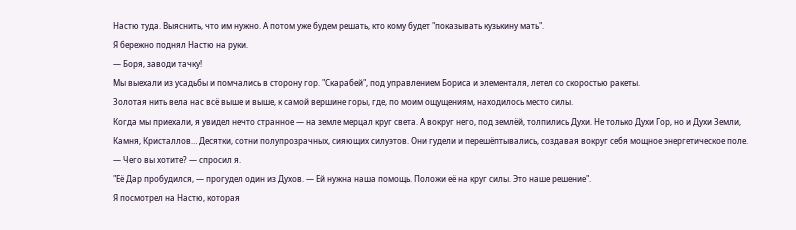Настю туда. Выяснить, что им нужно. А потом уже будем решать, кто кому будет "показывать кузькину мать".
Я бережно поднял Настю на руки.
— Боря, заводи тачку!
Мы выехали из усадьбы и помчались в сторону гор. "Скарабей", под управлением Бориса и элементаля, летел со скоростью ракеты.
Золотая нить вела нас всё выше и выше, к самой вершине горы, где, по моим ощущениям, находилось место силы.
Когда мы приехали, я увидел нечто странное — на земле мерцал круг света. А вокруг него, под землёй, толпились Духи. Не только Духи Гор, но и Духи Земли, Камня, Кристаллов… Десятки, сотни полупрозрачных, сияющих силуэтов. Они гудели и перешёптывались, создавая вокруг себя мощное энергетическое поле.
— Чего вы хотите? — спросил я.
"Её Дар пробудился, — прогудел один из Духов. — Ей нужна наша помощь. Положи её на круг силы. Это наше решение".
Я посмотрел на Настю, которая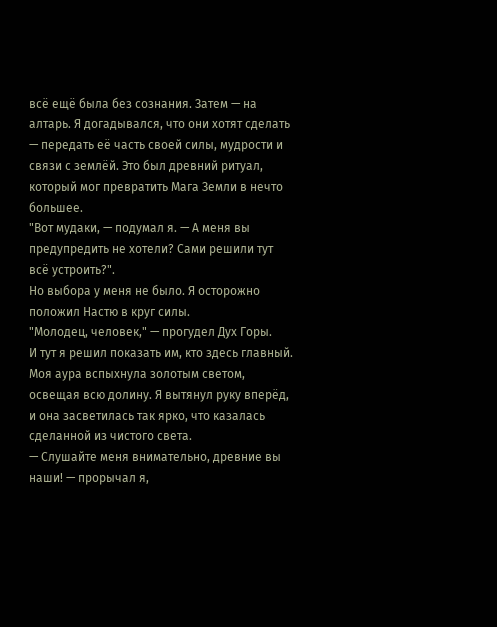всё ещё была без сознания. Затем — на алтарь. Я догадывался, что они хотят сделать — передать её часть своей силы, мудрости и связи с землёй. Это был древний ритуал, который мог превратить Мага Земли в нечто большее.
"Вот мудаки, — подумал я. — А меня вы предупредить не хотели? Сами решили тут всё устроить?".
Но выбора у меня не было. Я осторожно положил Настю в круг силы.
"Молодец, человек," — прогудел Дух Горы.
И тут я решил показать им, кто здесь главный.
Моя аура вспыхнула золотым светом, освещая всю долину. Я вытянул руку вперёд, и она засветилась так ярко, что казалась сделанной из чистого света.
— Слушайте меня внимательно, древние вы наши! — прорычал я,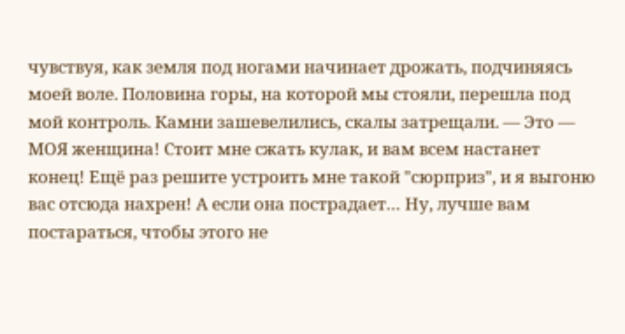чувствуя, как земля под ногами начинает дрожать, подчиняясь моей воле. Половина горы, на которой мы стояли, перешла под мой контроль. Камни зашевелились, скалы затрещали. — Это — МОЯ женщина! Стоит мне сжать кулак, и вам всем настанет конец! Ещё раз решите устроить мне такой "сюрприз", и я выгоню вас отсюда нахрен! А если она пострадает… Ну, лучше вам постараться, чтобы этого не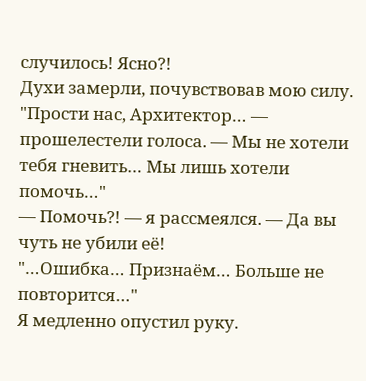случилось! Ясно?!
Духи замерли, почувствовав мою силу.
"Прости нас, Архитектор… — прошелестели голоса. — Мы не хотели тебя гневить… Мы лишь хотели помочь…"
— Помочь?! — я рассмеялся. — Да вы чуть не убили её!
"…Ошибка… Признаём… Больше не повторится…"
Я медленно опустил руку.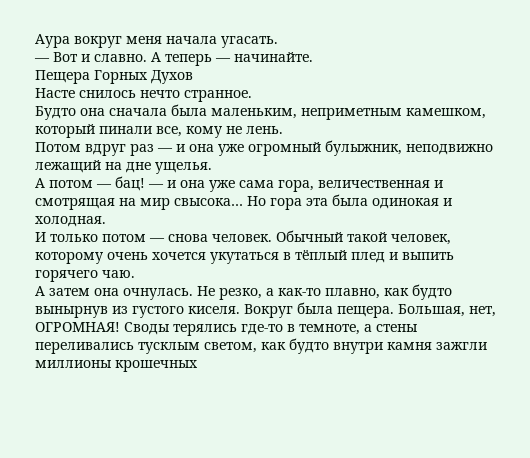Аура вокруг меня начала угасать.
— Вот и славно. А теперь — начинайте.
Пещера Горных Духов
Насте снилось нечто странное.
Будто она сначала была маленьким, неприметным камешком, который пинали все, кому не лень.
Потом вдруг раз — и она уже огромный булыжник, неподвижно лежащий на дне ущелья.
А потом — бац! — и она уже сама гора, величественная и смотрящая на мир свысока… Но гора эта была одинокая и холодная.
И только потом — снова человек. Обычный такой человек, которому очень хочется укутаться в тёплый плед и выпить горячего чаю.
А затем она очнулась. Не резко, а как-то плавно, как будто вынырнув из густого киселя. Вокруг была пещера. Большая, нет, ОГРОМНАЯ! Своды терялись где-то в темноте, а стены переливались тусклым светом, как будто внутри камня зажгли миллионы крошечных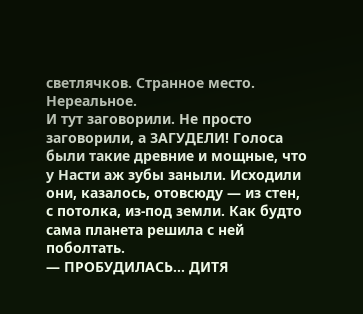светлячков. Странное место. Нереальное.
И тут заговорили. Не просто заговорили, а ЗАГУДЕЛИ! Голоса были такие древние и мощные, что у Насти аж зубы заныли. Исходили они, казалось, отовсюду — из стен, с потолка, из-под земли. Как будто сама планета решила с ней поболтать.
— ПРОБУДИЛАСЬ… ДИТЯ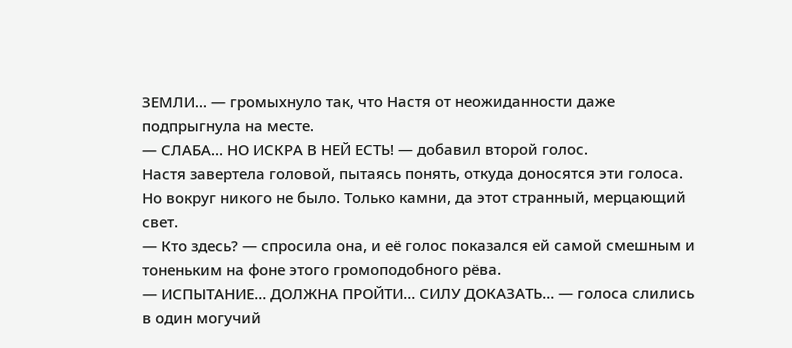ЗЕМЛИ… — громыхнуло так, что Настя от неожиданности даже подпрыгнула на месте.
— СЛАБА… НО ИСКРА В НЕЙ ЕСТЬ! — добавил второй голос.
Настя завертела головой, пытаясь понять, откуда доносятся эти голоса. Но вокруг никого не было. Только камни, да этот странный, мерцающий свет.
— Кто здесь? — спросила она, и её голос показался ей самой смешным и тоненьким на фоне этого громоподобного рёва.
— ИСПЫТАНИЕ… ДОЛЖНА ПРОЙТИ… СИЛУ ДОКАЗАТЬ… — голоса слились в один могучий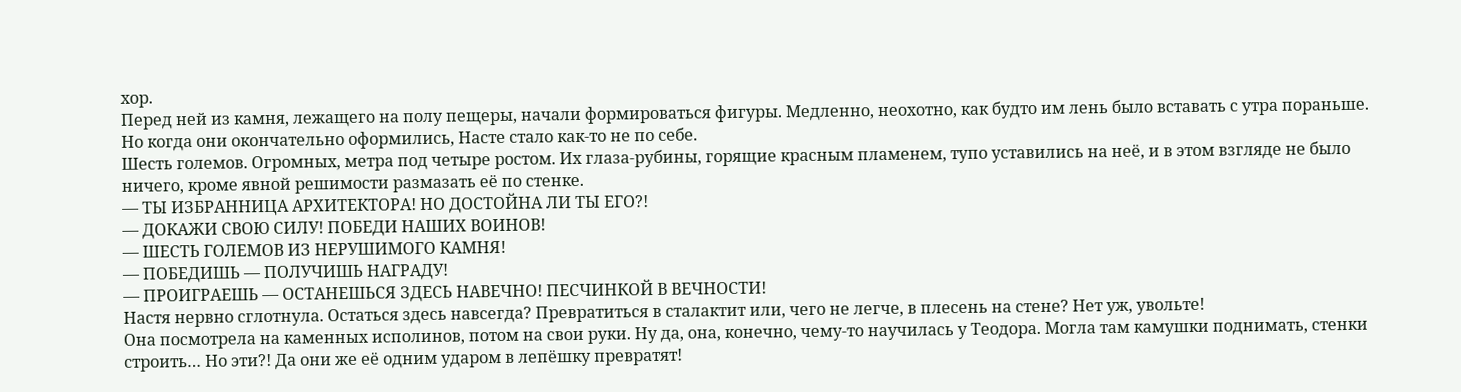хор.
Перед ней из камня, лежащего на полу пещеры, начали формироваться фигуры. Медленно, неохотно, как будто им лень было вставать с утра пораньше. Но когда они окончательно оформились, Насте стало как-то не по себе.
Шесть големов. Огромных, метра под четыре ростом. Их глаза-рубины, горящие красным пламенем, тупо уставились на неё, и в этом взгляде не было ничего, кроме явной решимости размазать её по стенке.
— ТЫ ИЗБРАННИЦА АРХИТЕКТОРА! НО ДОСТОЙНА ЛИ ТЫ ЕГО?!
— ДОКАЖИ СВОЮ СИЛУ! ПОБЕДИ НАШИХ ВОИНОВ!
— ШЕСТЬ ГОЛЕМОВ ИЗ НЕРУШИМОГО КАМНЯ!
— ПОБЕДИШЬ — ПОЛУЧИШЬ НАГРАДУ!
— ПРОИГРАЕШЬ — ОСТАНЕШЬСЯ ЗДЕСЬ НАВЕЧНО! ПЕСЧИНКОЙ В ВЕЧНОСТИ!
Настя нервно сглотнула. Остаться здесь навсегда? Превратиться в сталактит или, чего не легче, в плесень на стене? Нет уж, увольте!
Она посмотрела на каменных исполинов, потом на свои руки. Ну да, она, конечно, чему-то научилась у Теодора. Могла там камушки поднимать, стенки строить… Но эти?! Да они же её одним ударом в лепёшку превратят!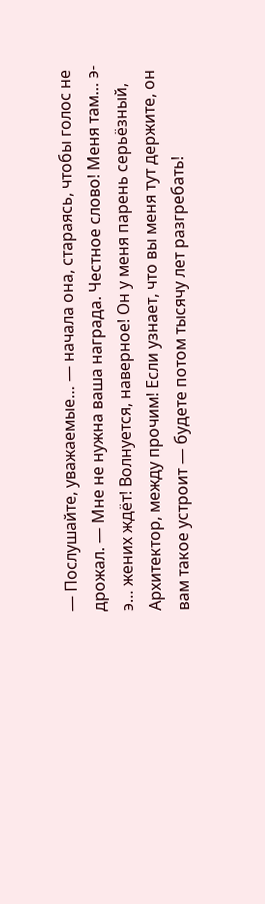— Послушайте, уважаемые… — начала она, стараясь, чтобы голос не дрожал. — Мне не нужна ваша награда. Честное слово! Меня там… э-э… жених ждёт! Волнуется, наверное! Он у меня парень серьёзный, Архитектор, между прочим! Если узнает, что вы меня тут держите, он вам такое устроит — будете потом тысячу лет разгребать!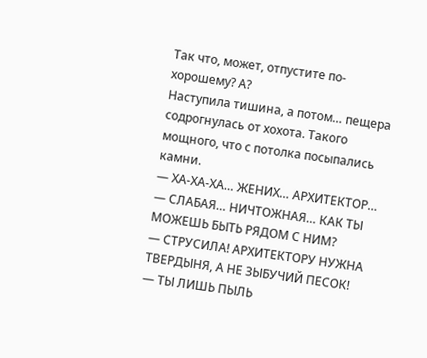Так что, может, отпустите по-хорошему? А?
Наступила тишина, а потом… пещера содрогнулась от хохота. Такого мощного, что с потолка посыпались камни.
— ХА-ХА-ХА… ЖЕНИХ… АРХИТЕКТОР…
— СЛАБАЯ… НИЧТОЖНАЯ… КАК ТЫ МОЖЕШЬ БЫТЬ РЯДОМ С НИМ?
— СТРУСИЛА! АРХИТЕКТОРУ НУЖНА ТВЕРДЫНЯ, А НЕ ЗЫБУЧИЙ ПЕСОК!
— ТЫ ЛИШЬ ПЫЛЬ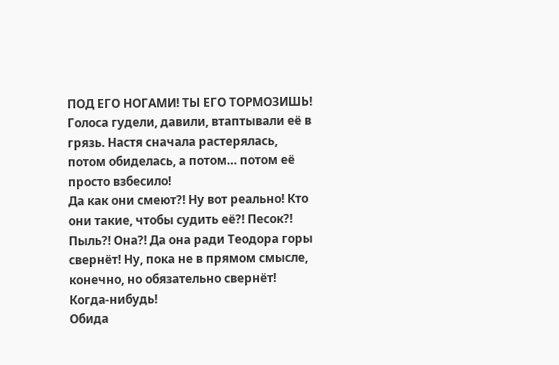ПОД ЕГО НОГАМИ! ТЫ ЕГО ТОРМОЗИШЬ!
Голоса гудели, давили, втаптывали её в грязь. Настя сначала растерялась, потом обиделась, а потом… потом её просто взбесило!
Да как они смеют?! Ну вот реально! Кто они такие, чтобы судить её?! Песок?! Пыль?! Она?! Да она ради Теодора горы свернёт! Ну, пока не в прямом смысле, конечно, но обязательно свернёт! Когда-нибудь!
Обида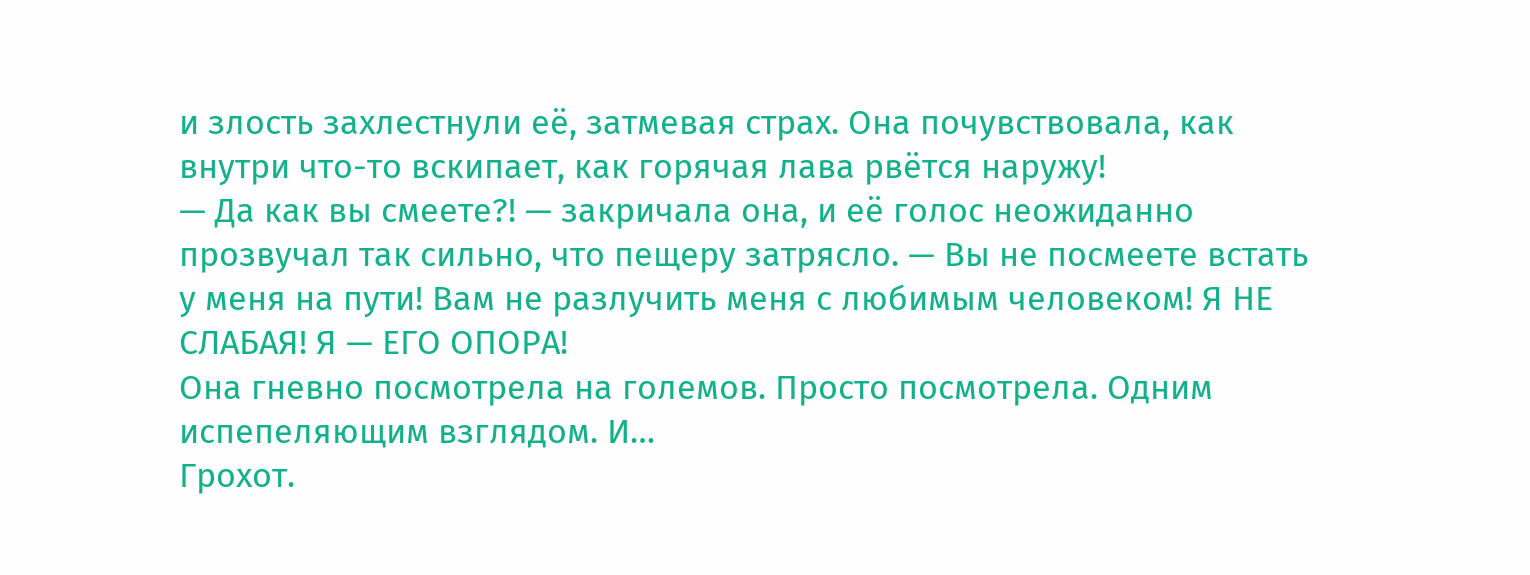и злость захлестнули её, затмевая страх. Она почувствовала, как внутри что-то вскипает, как горячая лава рвётся наружу!
— Да как вы смеете?! — закричала она, и её голос неожиданно прозвучал так сильно, что пещеру затрясло. — Вы не посмеете встать у меня на пути! Вам не разлучить меня с любимым человеком! Я НЕ СЛАБАЯ! Я — ЕГО ОПОРА!
Она гневно посмотрела на големов. Просто посмотрела. Одним испепеляющим взглядом. И…
Грохот.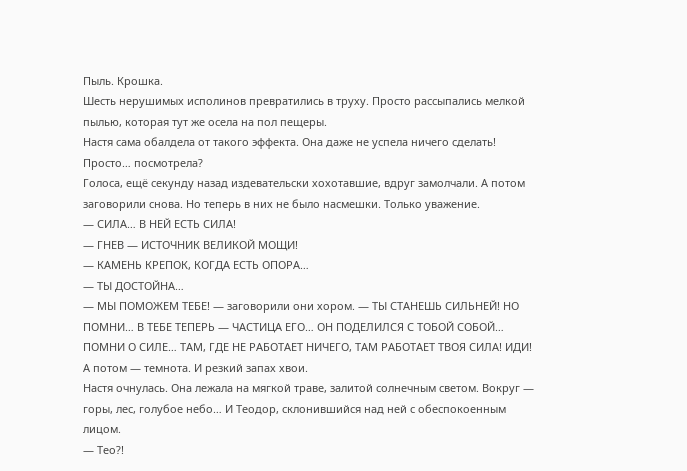Пыль. Крошка.
Шесть нерушимых исполинов превратились в труху. Просто рассыпались мелкой пылью, которая тут же осела на пол пещеры.
Настя сама обалдела от такого эффекта. Она даже не успела ничего сделать! Просто… посмотрела?
Голоса, ещё секунду назад издевательски хохотавшие, вдруг замолчали. А потом заговорили снова. Но теперь в них не было насмешки. Только уважение.
— СИЛА… В НЕЙ ЕСТЬ СИЛА!
— ГНЕВ — ИСТОЧНИК ВЕЛИКОЙ МОЩИ!
— КАМЕНЬ КРЕПОК, КОГДА ЕСТЬ ОПОРА…
— ТЫ ДОСТОЙНА…
— МЫ ПОМОЖЕМ ТЕБЕ! — заговорили они хором. — ТЫ СТАНЕШЬ СИЛЬНЕЙ! НО ПОМНИ… В ТЕБЕ ТЕПЕРЬ — ЧАСТИЦА ЕГО… ОН ПОДЕЛИЛСЯ С ТОБОЙ СОБОЙ… ПОМНИ О СИЛЕ… ТАМ, ГДЕ НЕ РАБОТАЕТ НИЧЕГО, ТАМ РАБОТАЕТ ТВОЯ СИЛА! ИДИ!
А потом — темнота. И резкий запах хвои.
Настя очнулась. Она лежала на мягкой траве, залитой солнечным светом. Вокруг — горы, лес, голубое небо… И Теодор, склонившийся над ней с обеспокоенным лицом.
— Тео?!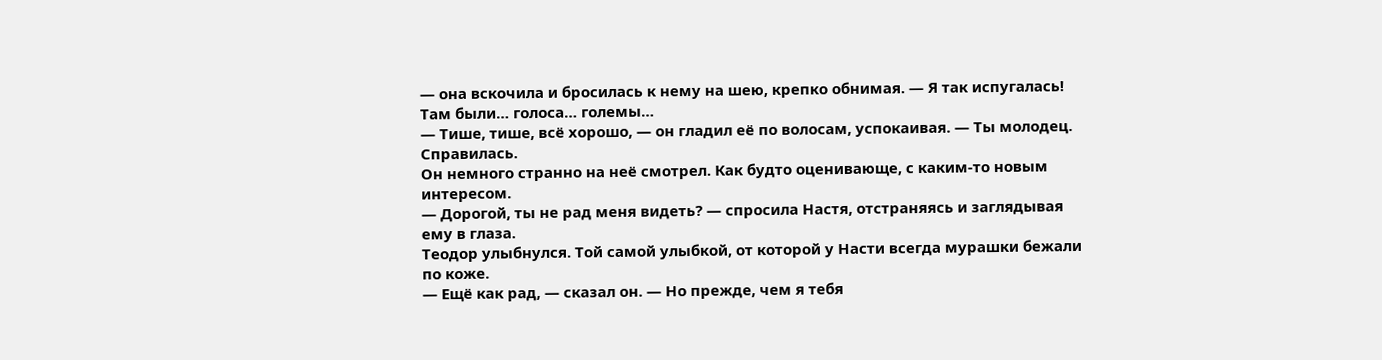— она вскочила и бросилась к нему на шею, крепко обнимая. — Я так испугалась! Там были… голоса… големы…
— Тише, тише, всё хорошо, — он гладил её по волосам, успокаивая. — Ты молодец. Справилась.
Он немного странно на неё смотрел. Как будто оценивающе, с каким-то новым интересом.
— Дорогой, ты не рад меня видеть? — спросила Настя, отстраняясь и заглядывая ему в глаза.
Теодор улыбнулся. Той самой улыбкой, от которой у Насти всегда мурашки бежали по коже.
— Ещё как рад, — сказал он. — Но прежде, чем я тебя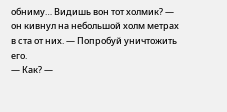обниму… Видишь вон тот холмик? — он кивнул на небольшой холм метрах в ста от них. — Попробуй уничтожить его.
— Как? —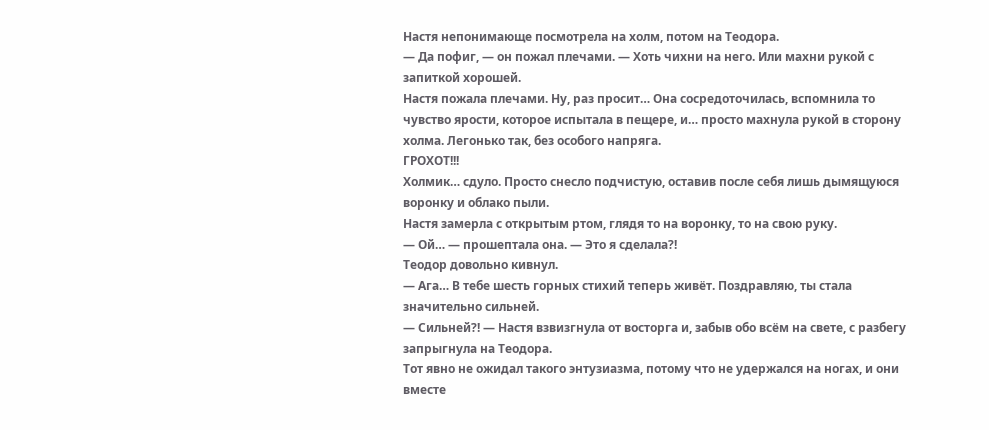Настя непонимающе посмотрела на холм, потом на Теодора.
— Да пофиг, — он пожал плечами. — Хоть чихни на него. Или махни рукой с запиткой хорошей.
Настя пожала плечами. Ну, раз просит… Она сосредоточилась, вспомнила то чувство ярости, которое испытала в пещере, и… просто махнула рукой в сторону холма. Легонько так, без особого напряга.
ГРОХОТ!!!
Холмик… сдуло. Просто снесло подчистую, оставив после себя лишь дымящуюся воронку и облако пыли.
Настя замерла с открытым ртом, глядя то на воронку, то на свою руку.
— Ой… — прошептала она. — Это я сделала?!
Теодор довольно кивнул.
— Ага… В тебе шесть горных стихий теперь живёт. Поздравляю, ты стала значительно сильней.
— Сильней?! — Настя взвизгнула от восторга и, забыв обо всём на свете, с разбегу запрыгнула на Теодора.
Тот явно не ожидал такого энтузиазма, потому что не удержался на ногах, и они вместе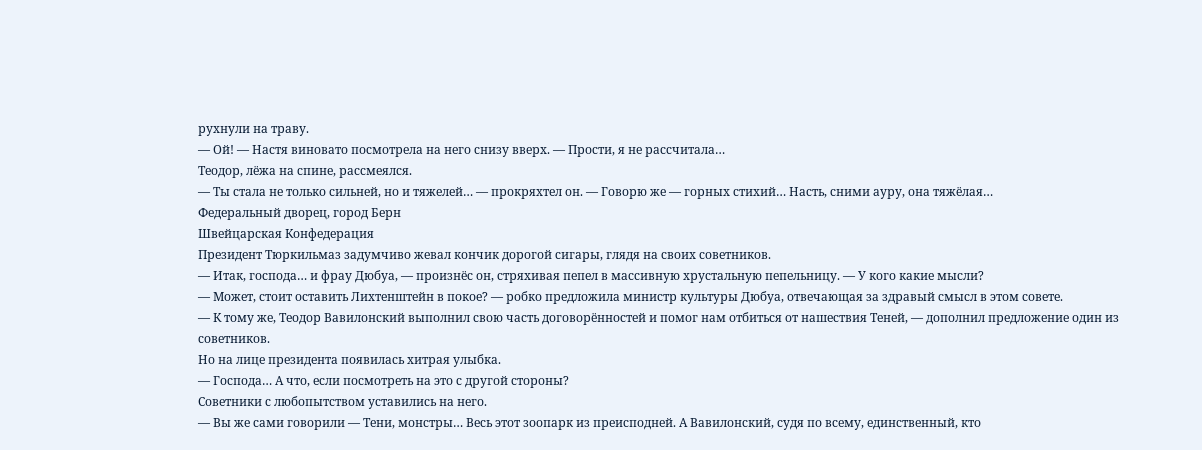рухнули на траву.
— Ой! — Настя виновато посмотрела на него снизу вверх. — Прости, я не рассчитала…
Теодор, лёжа на спине, рассмеялся.
— Ты стала не только сильней, но и тяжелей… — прокряхтел он. — Говорю же — горных стихий… Насть, сними ауру, она тяжёлая…
Федеральный дворец, город Берн
Швейцарская Конфедерация
Президент Тюркильмаз задумчиво жевал кончик дорогой сигары, глядя на своих советников.
— Итак, господа… и фрау Дюбуа, — произнёс он, стряхивая пепел в массивную хрустальную пепельницу. — У кого какие мысли?
— Может, стоит оставить Лихтенштейн в покое? — робко предложила министр культуры Дюбуа, отвечающая за здравый смысл в этом совете.
— К тому же, Теодор Вавилонский выполнил свою часть договорённостей и помог нам отбиться от нашествия Теней, — дополнил предложение один из советников.
Но на лице президента появилась хитрая улыбка.
— Господа… А что, если посмотреть на это с другой стороны?
Советники с любопытством уставились на него.
— Вы же сами говорили — Тени, монстры… Весь этот зоопарк из преисподней. А Вавилонский, судя по всему, единственный, кто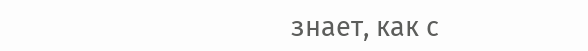знает, как с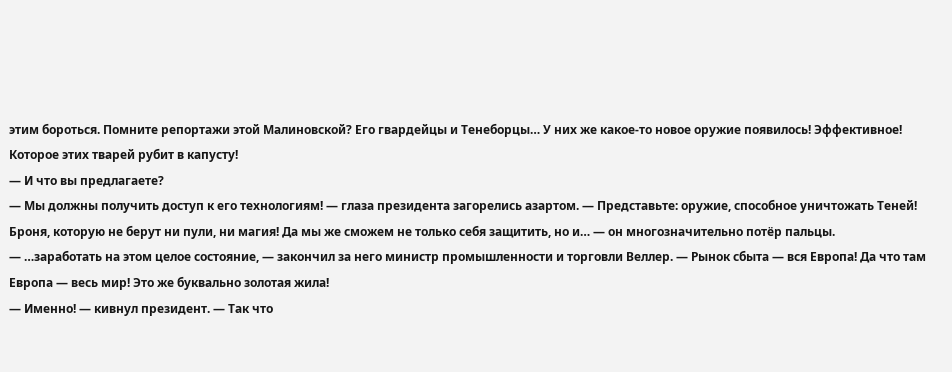этим бороться. Помните репортажи этой Малиновской? Его гвардейцы и Тенеборцы… У них же какое-то новое оружие появилось! Эффективное! Которое этих тварей рубит в капусту!
— И что вы предлагаете?
— Мы должны получить доступ к его технологиям! — глаза президента загорелись азартом. — Представьте: оружие, способное уничтожать Теней! Броня, которую не берут ни пули, ни магия! Да мы же сможем не только себя защитить, но и… — он многозначительно потёр пальцы.
— …заработать на этом целое состояние, — закончил за него министр промышленности и торговли Веллер. — Рынок сбыта — вся Европа! Да что там Европа — весь мир! Это же буквально золотая жила!
— Именно! — кивнул президент. — Так что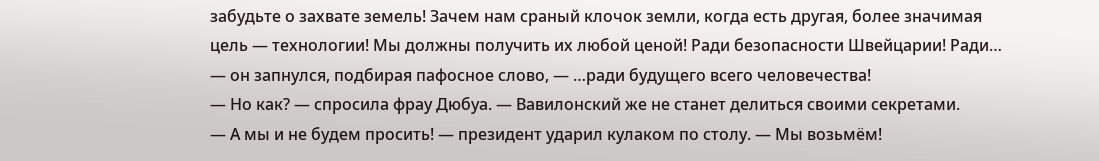забудьте о захвате земель! Зачем нам сраный клочок земли, когда есть другая, более значимая цель — технологии! Мы должны получить их любой ценой! Ради безопасности Швейцарии! Ради… — он запнулся, подбирая пафосное слово, — …ради будущего всего человечества!
— Но как? — спросила фрау Дюбуа. — Вавилонский же не станет делиться своими секретами.
— А мы и не будем просить! — президент ударил кулаком по столу. — Мы возьмём!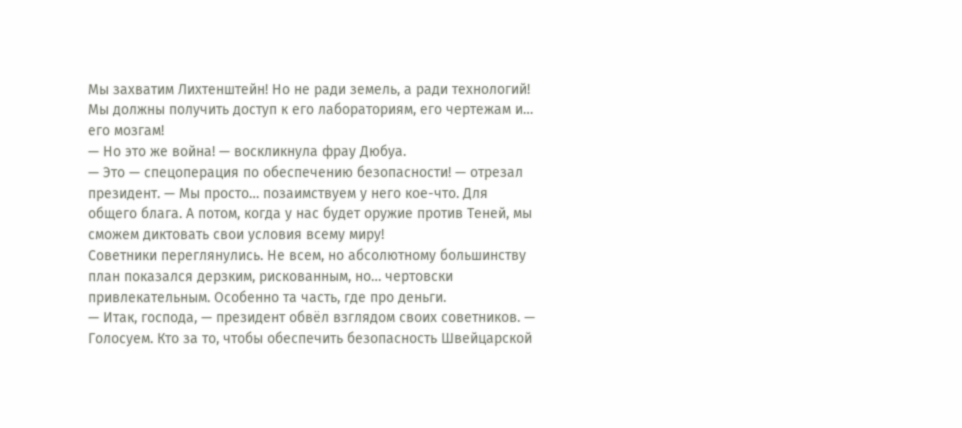Мы захватим Лихтенштейн! Но не ради земель, а ради технологий! Мы должны получить доступ к его лабораториям, его чертежам и… его мозгам!
— Но это же война! — воскликнула фрау Дюбуа.
— Это — спецоперация по обеспечению безопасности! — отрезал президент. — Мы просто… позаимствуем у него кое-что. Для общего блага. А потом, когда у нас будет оружие против Теней, мы сможем диктовать свои условия всему миру!
Советники переглянулись. Не всем, но абсолютному большинству план показался дерзким, рискованным, но… чертовски привлекательным. Особенно та часть, где про деньги.
— Итак, господа, — президент обвёл взглядом своих советников. — Голосуем. Кто за то, чтобы обеспечить безопасность Швейцарской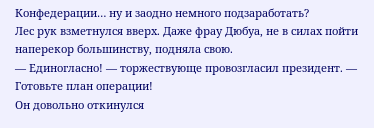Конфедерации… ну и заодно немного подзаработать?
Лес рук взметнулся вверх. Даже фрау Дюбуа, не в силах пойти наперекор большинству, подняла свою.
— Единогласно! — торжествующе провозгласил президент. — Готовьте план операции!
Он довольно откинулся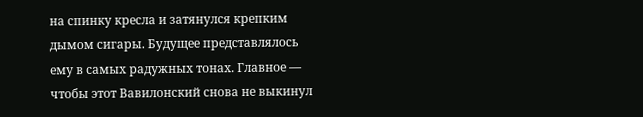на спинку кресла и затянулся крепким дымом сигары. Будущее представлялось ему в самых радужных тонах. Главное — чтобы этот Вавилонский снова не выкинул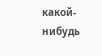какой-нибудь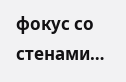фокус со стенами…